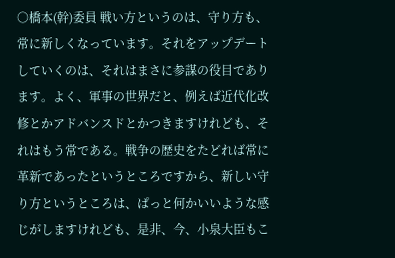○橋本(幹)委員 戦い方というのは、守り方も、常に新しくなっています。それをアップデートしていくのは、それはまさに参謀の役目であります。よく、軍事の世界だと、例えば近代化改修とかアドバンスドとかつきますけれども、それはもう常である。戦争の歴史をたどれば常に革新であったというところですから、新しい守り方というところは、ぱっと何かいいような感じがしますけれども、是非、今、小泉大臣もこ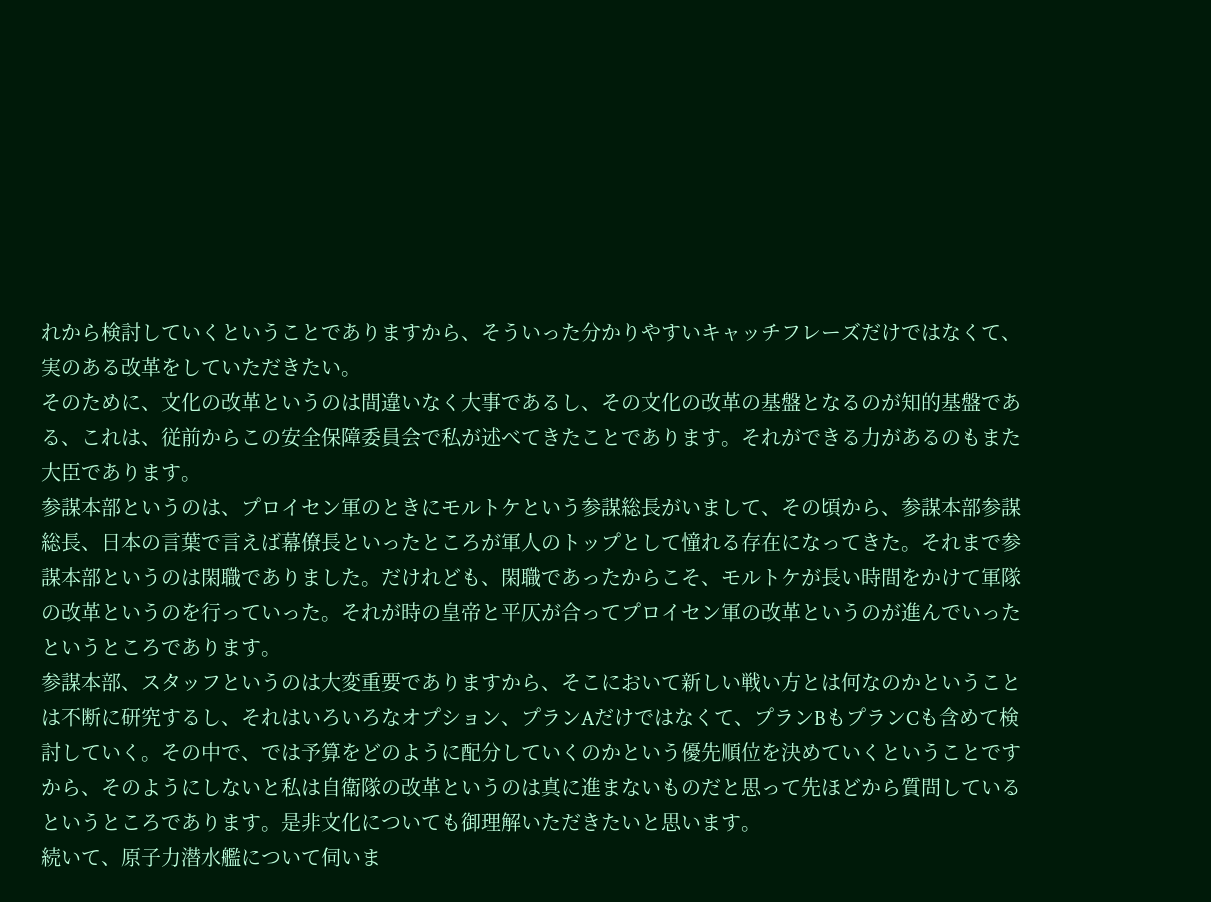れから検討していくということでありますから、そういった分かりやすいキャッチフレーズだけではなくて、実のある改革をしていただきたい。
そのために、文化の改革というのは間違いなく大事であるし、その文化の改革の基盤となるのが知的基盤である、これは、従前からこの安全保障委員会で私が述べてきたことであります。それができる力があるのもまた大臣であります。
参謀本部というのは、プロイセン軍のときにモルトケという参謀総長がいまして、その頃から、参謀本部参謀総長、日本の言葉で言えば幕僚長といったところが軍人のトップとして憧れる存在になってきた。それまで参謀本部というのは閑職でありました。だけれども、閑職であったからこそ、モルトケが長い時間をかけて軍隊の改革というのを行っていった。それが時の皇帝と平仄が合ってプロイセン軍の改革というのが進んでいったというところであります。
参謀本部、スタッフというのは大変重要でありますから、そこにおいて新しい戦い方とは何なのかということは不断に研究するし、それはいろいろなオプション、プランAだけではなくて、プランBもプランCも含めて検討していく。その中で、では予算をどのように配分していくのかという優先順位を決めていくということですから、そのようにしないと私は自衛隊の改革というのは真に進まないものだと思って先ほどから質問しているというところであります。是非文化についても御理解いただきたいと思います。
続いて、原子力潜水艦について伺いま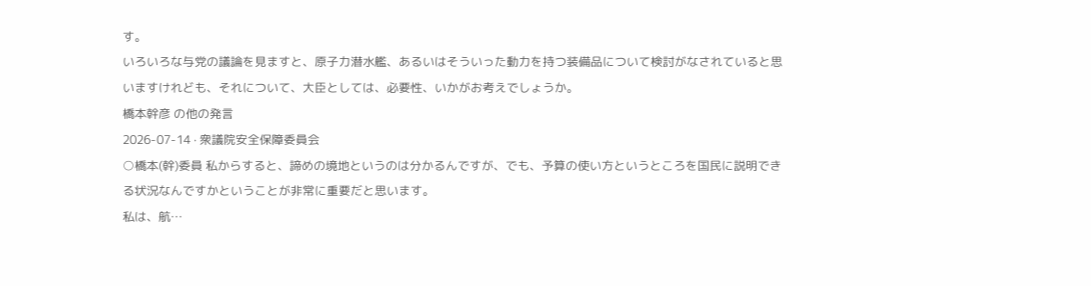す。
いろいろな与党の議論を見ますと、原子力潜水艦、あるいはそういった動力を持つ装備品について検討がなされていると思いますけれども、それについて、大臣としては、必要性、いかがお考えでしょうか。
橋本幹彦 の他の発言
2026-07-14 · 衆議院安全保障委員会
○橋本(幹)委員 私からすると、諦めの境地というのは分かるんですが、でも、予算の使い方というところを国民に説明できる状況なんですかということが非常に重要だと思います。
私は、航…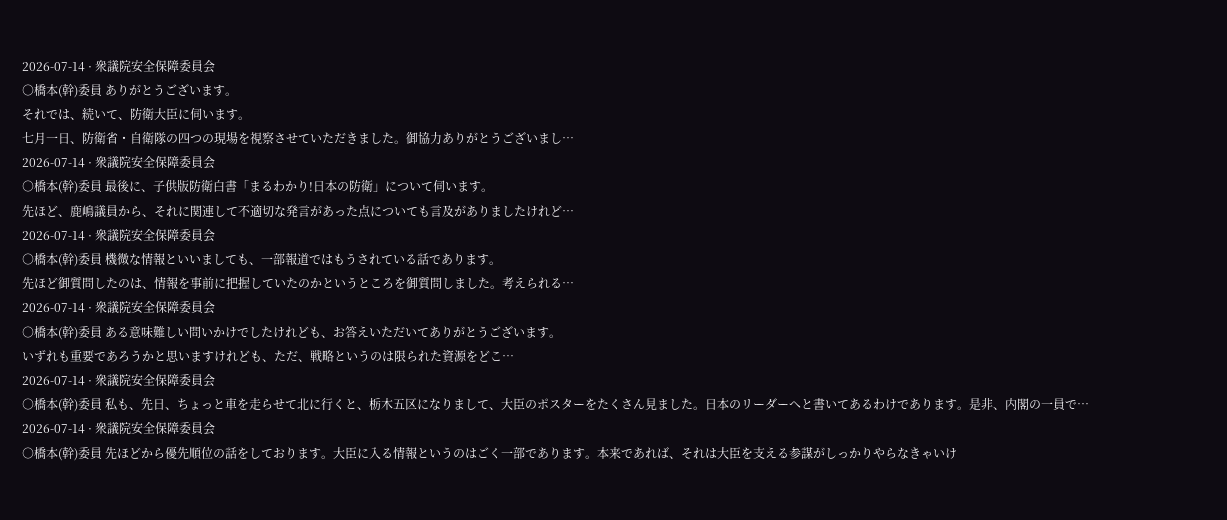2026-07-14 · 衆議院安全保障委員会
○橋本(幹)委員 ありがとうございます。
それでは、続いて、防衛大臣に伺います。
七月一日、防衛省・自衛隊の四つの現場を視察させていただきました。御協力ありがとうございまし…
2026-07-14 · 衆議院安全保障委員会
○橋本(幹)委員 最後に、子供版防衛白書「まるわかり!日本の防衛」について伺います。
先ほど、鹿嶋議員から、それに関連して不適切な発言があった点についても言及がありましたけれど…
2026-07-14 · 衆議院安全保障委員会
○橋本(幹)委員 機微な情報といいましても、一部報道ではもうされている話であります。
先ほど御質問したのは、情報を事前に把握していたのかというところを御質問しました。考えられる…
2026-07-14 · 衆議院安全保障委員会
○橋本(幹)委員 ある意味難しい問いかけでしたけれども、お答えいただいてありがとうございます。
いずれも重要であろうかと思いますけれども、ただ、戦略というのは限られた資源をどこ…
2026-07-14 · 衆議院安全保障委員会
○橋本(幹)委員 私も、先日、ちょっと車を走らせて北に行くと、栃木五区になりまして、大臣のポスターをたくさん見ました。日本のリーダーへと書いてあるわけであります。是非、内閣の一員で…
2026-07-14 · 衆議院安全保障委員会
○橋本(幹)委員 先ほどから優先順位の話をしております。大臣に入る情報というのはごく一部であります。本来であれば、それは大臣を支える参謀がしっかりやらなきゃいけ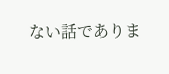ない話でありま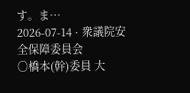す。ま…
2026-07-14 · 衆議院安全保障委員会
○橋本(幹)委員 大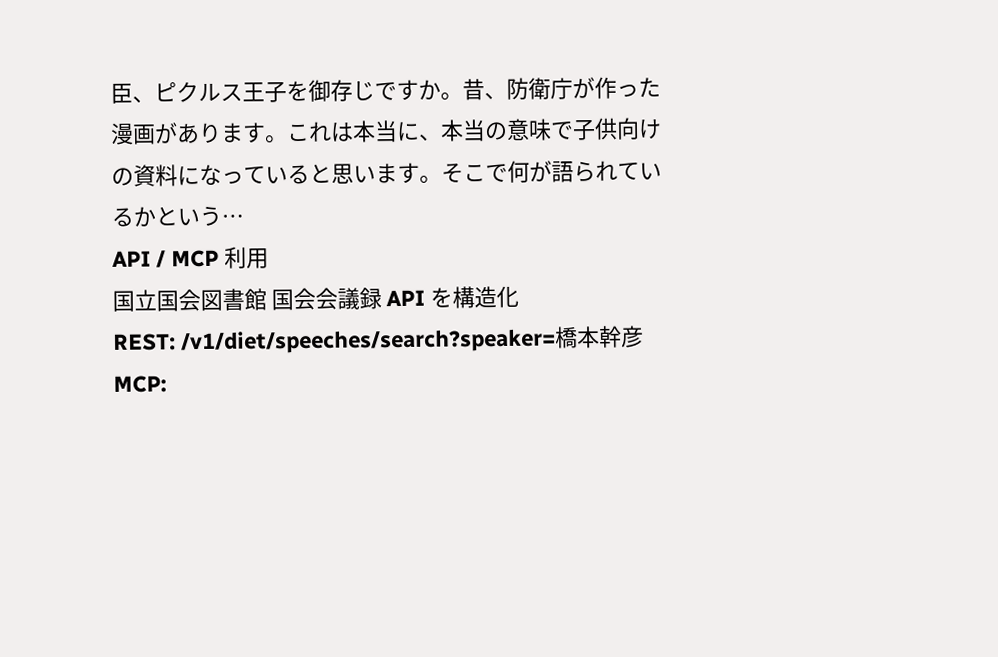臣、ピクルス王子を御存じですか。昔、防衛庁が作った漫画があります。これは本当に、本当の意味で子供向けの資料になっていると思います。そこで何が語られているかという…
API / MCP 利用
国立国会図書館 国会会議録 API を構造化
REST: /v1/diet/speeches/search?speaker=橋本幹彦
MCP: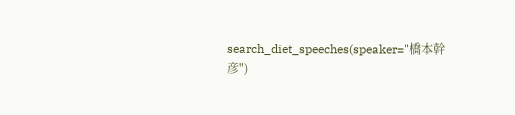search_diet_speeches(speaker="橋本幹彦")